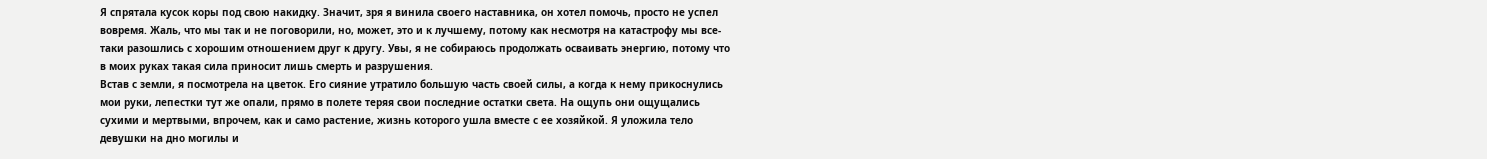Я спрятала кусок коры под свою накидку. Значит, зря я винила своего наставника, он хотел помочь, просто не успел вовремя. Жаль, что мы так и не поговорили, но, может, это и к лучшему, потому как несмотря на катастрофу мы все-таки разошлись с хорошим отношением друг к другу. Увы, я не собираюсь продолжать осваивать энергию, потому что в моих руках такая сила приносит лишь смерть и разрушения.
Встав с земли, я посмотрела на цветок. Его сияние утратило большую часть своей силы, а когда к нему прикоснулись мои руки, лепестки тут же опали, прямо в полете теряя свои последние остатки света. На ощупь они ощущались сухими и мертвыми, впрочем, как и само растение, жизнь которого ушла вместе с ее хозяйкой. Я уложила тело девушки на дно могилы и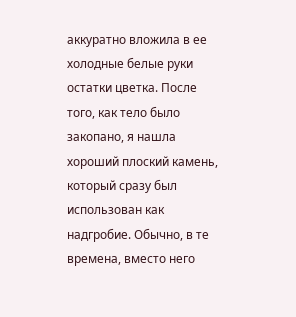аккуратно вложила в ее холодные белые руки остатки цветка. После того, как тело было закопано, я нашла хороший плоский камень, который сразу был использован как надгробие. Обычно, в те времена, вместо него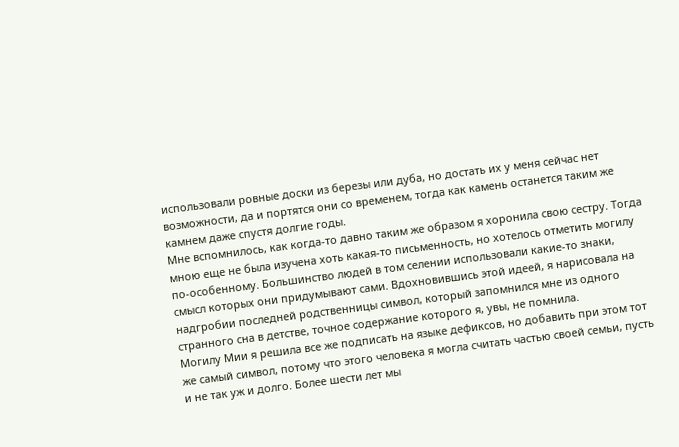использовали ровные доски из березы или дуба, но достать их у меня сейчас нет возможности, да и портятся они со временем, тогда как камень останется таким же камнем даже спустя долгие годы.
Мне вспомнилось, как когда-то давно таким же образом я хоронила свою сестру. Тогда мною еще не была изучена хоть какая-то письменность, но хотелось отметить могилу по-особенному. Большинство людей в том селении использовали какие-то знаки, смысл которых они придумывают сами. Вдохновившись этой идеей, я нарисовала на надгробии последней родственницы символ, который запомнился мне из одного странного сна в детстве, точное содержание которого я, увы, не помнила.
Могилу Мии я решила все же подписать на языке дефиксов, но добавить при этом тот же самый символ, потому что этого человека я могла считать частью своей семьи, пусть и не так уж и долго. Более шести лет мы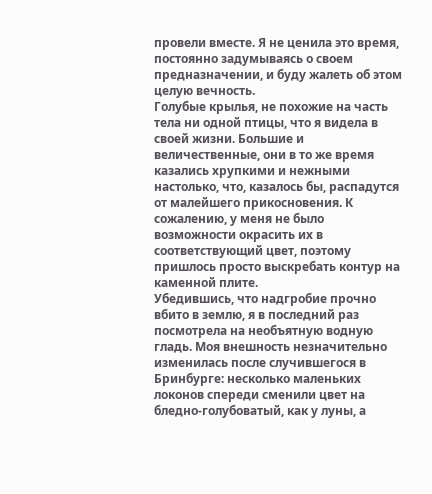провели вместе. Я не ценила это время, постоянно задумываясь о своем предназначении, и буду жалеть об этом целую вечность.
Голубые крылья, не похожие на часть тела ни одной птицы, что я видела в своей жизни. Большие и величественные, они в то же время казались хрупкими и нежными настолько, что, казалось бы, распадутся от малейшего прикосновения. К сожалению, у меня не было возможности окрасить их в соответствующий цвет, поэтому пришлось просто выскребать контур на каменной плите.
Убедившись, что надгробие прочно вбито в землю, я в последний раз посмотрела на необъятную водную гладь. Моя внешность незначительно изменилась после случившегося в Бринбурге: несколько маленьких локонов спереди сменили цвет на бледно-голубоватый, как у луны, а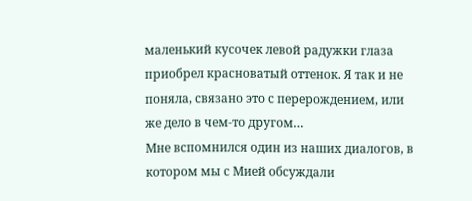маленький кусочек левой радужки глаза приобрел красноватый оттенок. Я так и не поняла, связано это с перерождением, или же дело в чем-то другом…
Мне вспомнился один из наших диалогов, в котором мы с Мией обсуждали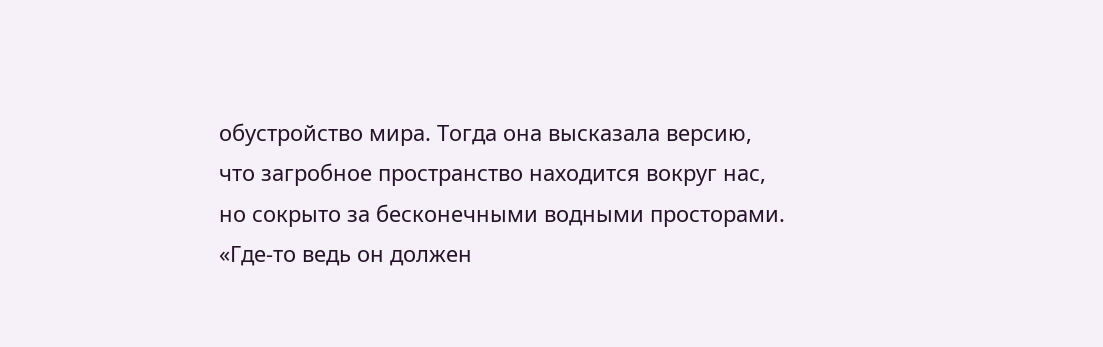обустройство мира. Тогда она высказала версию, что загробное пространство находится вокруг нас, но сокрыто за бесконечными водными просторами.
«Где-то ведь он должен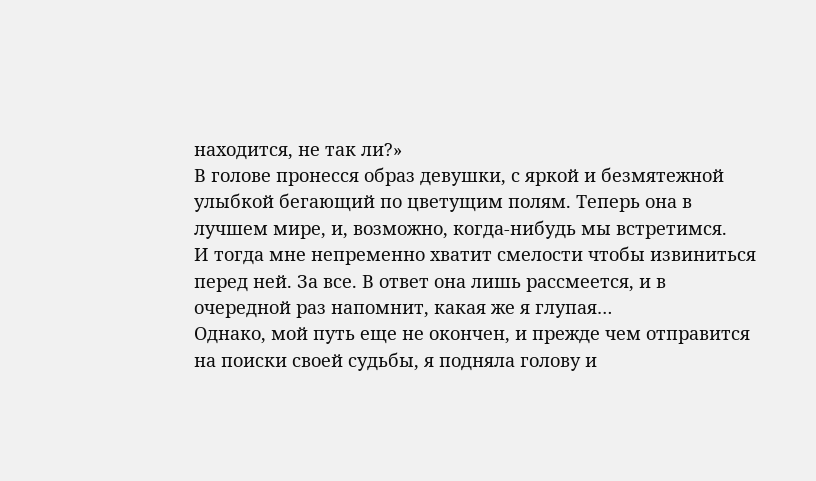находится, не так ли?»
В голове пронесся образ девушки, с яркой и безмятежной улыбкой бегающий по цветущим полям. Теперь она в лучшем мире, и, возможно, когда-нибудь мы встретимся.
И тогда мне непременно хватит смелости чтобы извиниться перед ней. За все. В ответ она лишь рассмеется, и в очередной раз напомнит, какая же я глупая…
Однако, мой путь еще не окончен, и прежде чем отправится на поиски своей судьбы, я подняла голову и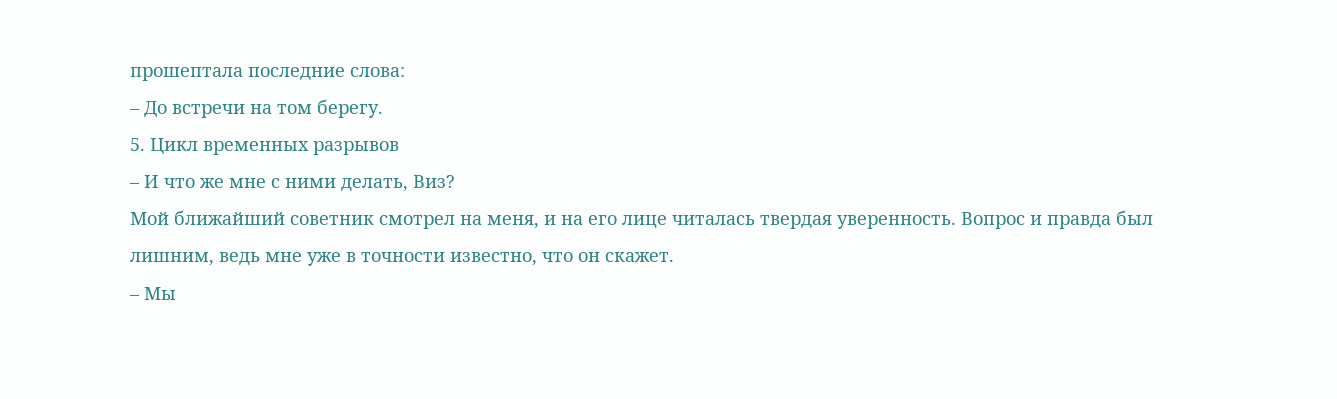прошептала последние слова:
– До встречи на том берегу.
5. Цикл временных разрывов
– И что же мне с ними делать, Виз?
Мой ближайший советник смотрел на меня, и на его лице читалась твердая уверенность. Вопрос и правда был лишним, ведь мне уже в точности известно, что он скажет.
– Мы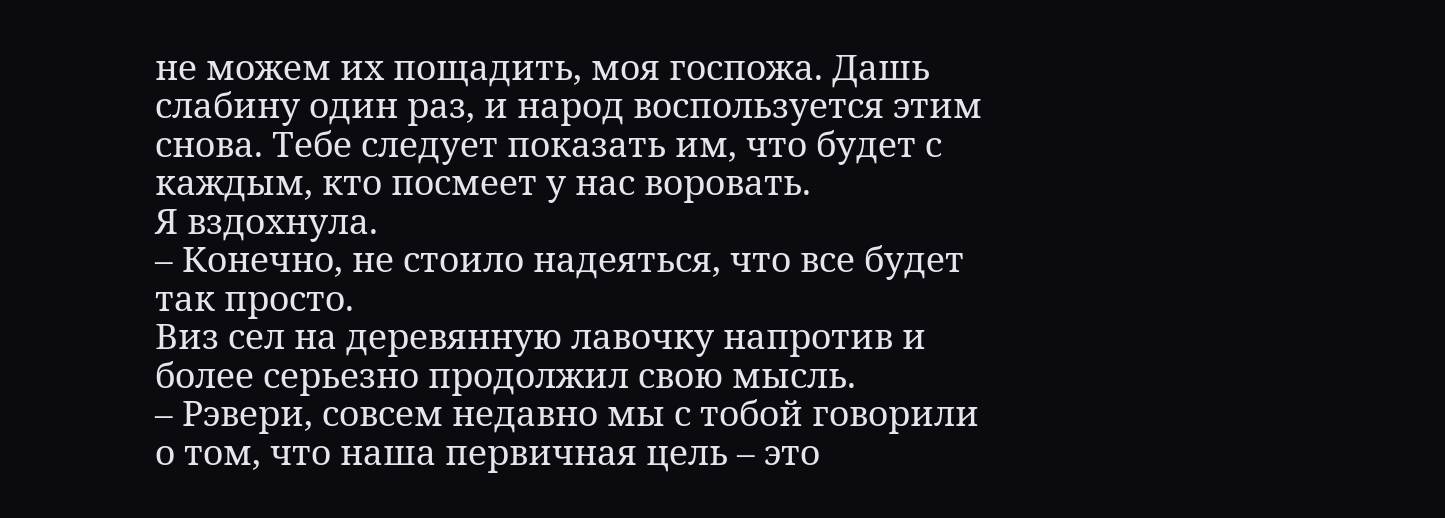не можем их пощадить, моя госпожа. Дашь слабину один раз, и народ воспользуется этим снова. Тебе следует показать им, что будет с каждым, кто посмеет у нас воровать.
Я вздохнула.
– Конечно, не стоило надеяться, что все будет так просто.
Виз сел на деревянную лавочку напротив и более серьезно продолжил свою мысль.
– Рэвери, совсем недавно мы с тобой говорили о том, что наша первичная цель – это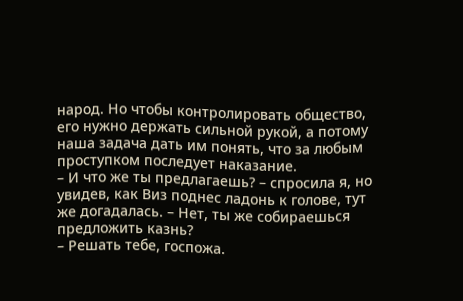народ. Но чтобы контролировать общество, его нужно держать сильной рукой, а потому наша задача дать им понять, что за любым проступком последует наказание.
– И что же ты предлагаешь? – спросила я, но увидев, как Виз поднес ладонь к голове, тут же догадалась. – Нет, ты же собираешься предложить казнь?
– Решать тебе, госпожа.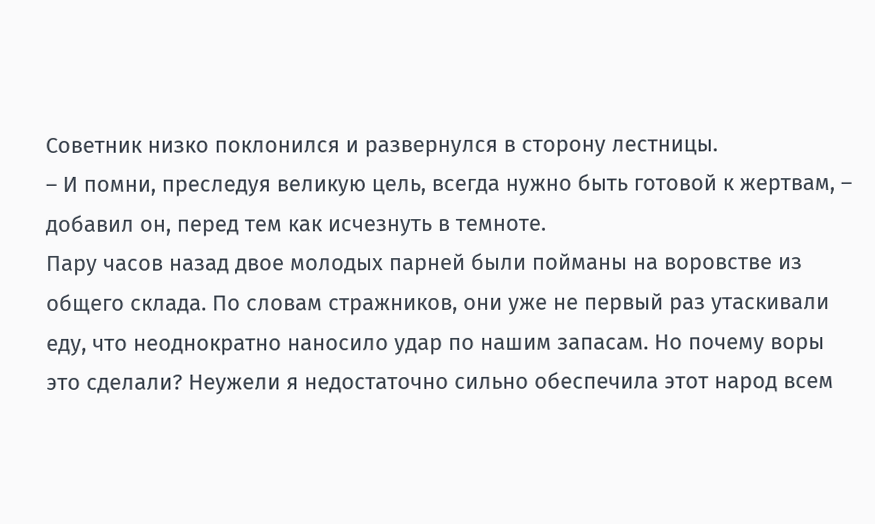Советник низко поклонился и развернулся в сторону лестницы.
– И помни, преследуя великую цель, всегда нужно быть готовой к жертвам, – добавил он, перед тем как исчезнуть в темноте.
Пару часов назад двое молодых парней были пойманы на воровстве из общего склада. По словам стражников, они уже не первый раз утаскивали еду, что неоднократно наносило удар по нашим запасам. Но почему воры это сделали? Неужели я недостаточно сильно обеспечила этот народ всем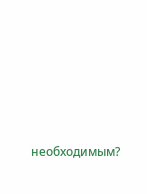необходимым?